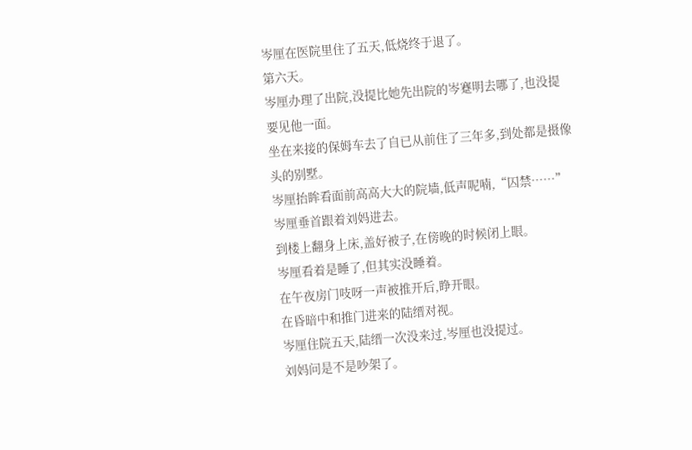岑厘在医院里住了五天,低烧终于退了。
第六天。
岑厘办理了出院,没提比她先出院的岑蹇明去哪了,也没提要见他一面。
坐在来接的保姆车去了自已从前住了三年多,到处都是摄像头的别墅。
岑厘抬眸看面前高高大大的院墙,低声呢喃,“囚禁……”
岑厘垂首跟着刘妈进去。
到楼上翻身上床,盖好被子,在傍晚的时候闭上眼。
岑厘看着是睡了,但其实没睡着。
在午夜房门吱呀一声被推开后,睁开眼。
在昏暗中和推门进来的陆缙对视。
岑厘住院五天,陆缙一次没来过,岑厘也没提过。
刘妈问是不是吵架了。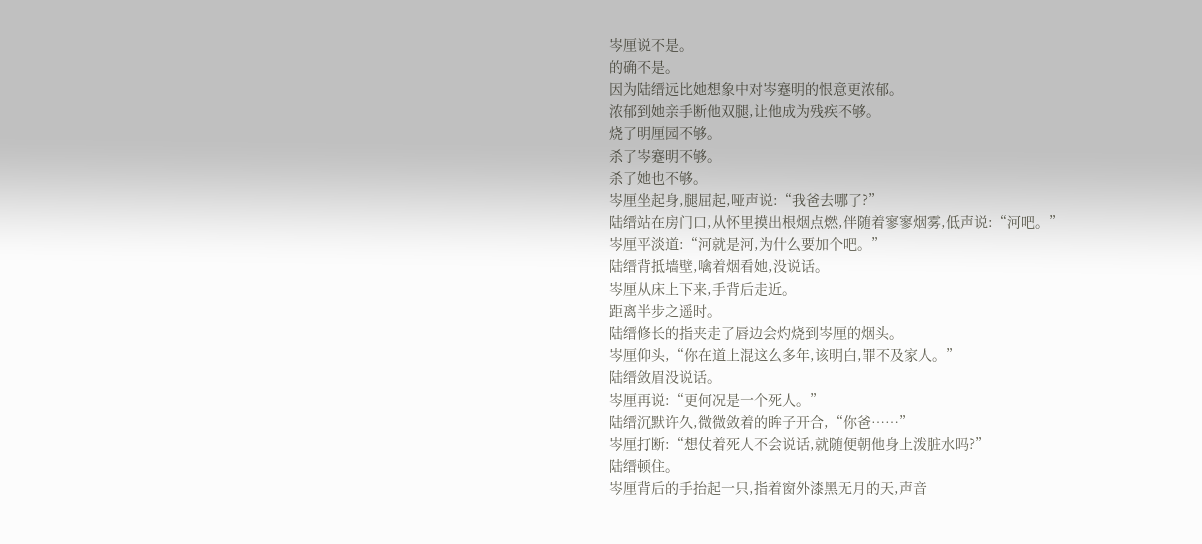岑厘说不是。
的确不是。
因为陆缙远比她想象中对岑蹇明的恨意更浓郁。
浓郁到她亲手断他双腿,让他成为残疾不够。
烧了明厘园不够。
杀了岑蹇明不够。
杀了她也不够。
岑厘坐起身,腿屈起,哑声说:“我爸去哪了?”
陆缙站在房门口,从怀里摸出根烟点燃,伴随着寥寥烟雾,低声说:“河吧。”
岑厘平淡道:“河就是河,为什么要加个吧。”
陆缙背抵墙壁,噙着烟看她,没说话。
岑厘从床上下来,手背后走近。
距离半步之遥时。
陆缙修长的指夹走了唇边会灼烧到岑厘的烟头。
岑厘仰头,“你在道上混这么多年,该明白,罪不及家人。”
陆缙敛眉没说话。
岑厘再说:“更何况是一个死人。”
陆缙沉默许久,微微敛着的眸子开合,“你爸……”
岑厘打断:“想仗着死人不会说话,就随便朝他身上泼脏水吗?”
陆缙顿住。
岑厘背后的手抬起一只,指着窗外漆黑无月的天,声音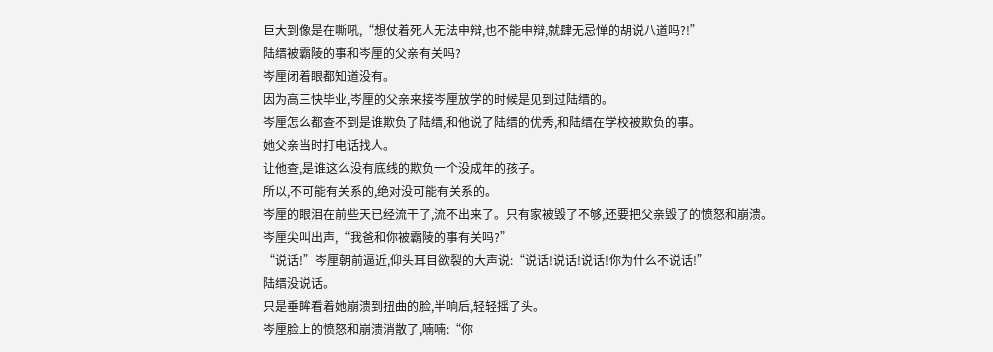巨大到像是在嘶吼,“想仗着死人无法申辩,也不能申辩,就肆无忌惮的胡说八道吗?!”
陆缙被霸陵的事和岑厘的父亲有关吗?
岑厘闭着眼都知道没有。
因为高三快毕业,岑厘的父亲来接岑厘放学的时候是见到过陆缙的。
岑厘怎么都查不到是谁欺负了陆缙,和他说了陆缙的优秀,和陆缙在学校被欺负的事。
她父亲当时打电话找人。
让他查,是谁这么没有底线的欺负一个没成年的孩子。
所以,不可能有关系的,绝对没可能有关系的。
岑厘的眼泪在前些天已经流干了,流不出来了。只有家被毁了不够,还要把父亲毁了的愤怒和崩溃。
岑厘尖叫出声,“我爸和你被霸陵的事有关吗?”
“说话!”岑厘朝前逼近,仰头耳目欲裂的大声说:“说话!说话!说话!你为什么不说话!”
陆缙没说话。
只是垂眸看着她崩溃到扭曲的脸,半响后,轻轻摇了头。
岑厘脸上的愤怒和崩溃消散了,喃喃:“你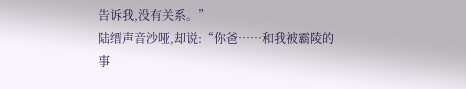告诉我,没有关系。”
陆缙声音沙哑,却说:“你爸……和我被霸陵的事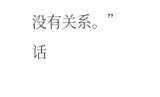没有关系。”
话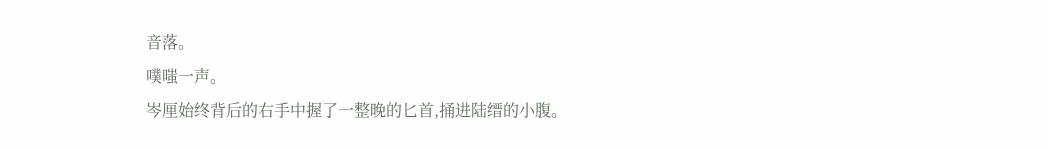音落。
噗嗤一声。
岑厘始终背后的右手中握了一整晚的匕首,捅进陆缙的小腹。